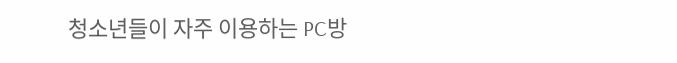청소년들이 자주 이용하는 PC방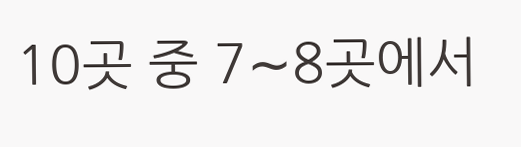10곳 중 7∼8곳에서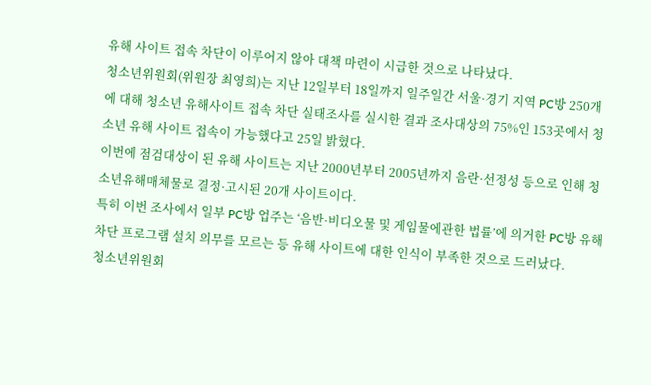유해 사이트 접속 차단이 이루어지 않아 대책 마련이 시급한 것으로 나타났다.
청소년위원회(위원장 최영희)는 지난 12일부터 18일까지 일주일간 서울·경기 지역 PC방 250개에 대해 청소년 유해사이트 접속 차단 실태조사를 실시한 결과 조사대상의 75%인 153곳에서 청소년 유해 사이트 접속이 가능했다고 25일 밝혔다.
이번에 점검대상이 된 유해 사이트는 지난 2000년부터 2005년까지 음란·선정성 등으로 인해 청소년유해매체물로 결정·고시된 20개 사이트이다.
특히 이번 조사에서 일부 PC방 업주는 ‘음반·비디오물 및 게임물에관한 법률’에 의거한 PC방 유해 차단 프로그램 설치 의무를 모르는 등 유해 사이트에 대한 인식이 부족한 것으로 드러났다.
청소년위원회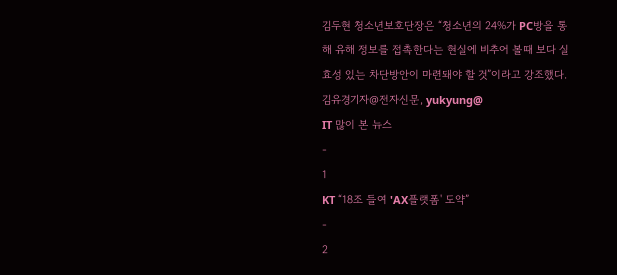김두현 청소년보호단장은 “청소년의 24%가 PC방을 통해 유해 정보를 접촉한다는 현실에 비추어 볼때 보다 실효성 있는 차단방안이 마련돼야 할 것”이라고 강조했다.
김유경기자@전자신문, yukyung@
IT 많이 본 뉴스
-
1
KT “18조 들여 'AX플랫폼' 도약”
-
2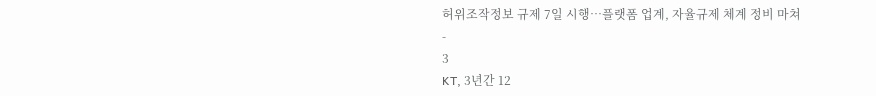허위조작정보 규제 7일 시행…플랫폼 업계, 자율규제 체계 정비 마쳐
-
3
KT, 3년간 12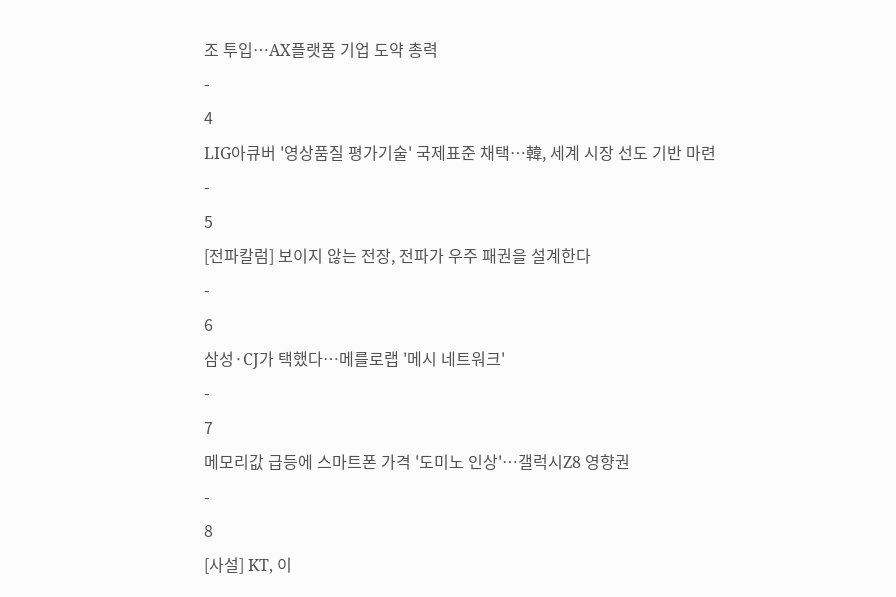조 투입…AX플랫폼 기업 도약 총력
-
4
LIG아큐버 '영상품질 평가기술' 국제표준 채택…韓, 세계 시장 선도 기반 마련
-
5
[전파칼럼] 보이지 않는 전장, 전파가 우주 패권을 설계한다
-
6
삼성·CJ가 택했다…메를로랩 '메시 네트워크'
-
7
메모리값 급등에 스마트폰 가격 '도미노 인상'…갤럭시Z8 영향권
-
8
[사설] KT, 이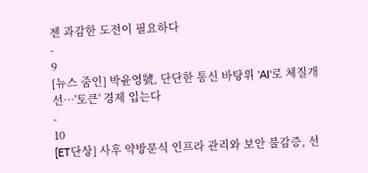젠 과감한 도전이 필요하다
-
9
[뉴스 줌인] 박윤영號, 단단한 통신 바탕위 'AI'로 체질개선…'토큰' 경제 입는다
-
10
[ET단상] 사후 약방문식 인프라 관리와 보안 불감증, 선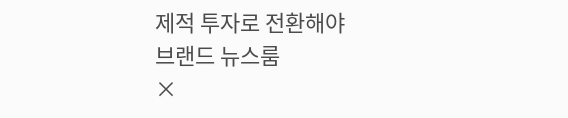제적 투자로 전환해야
브랜드 뉴스룸
×